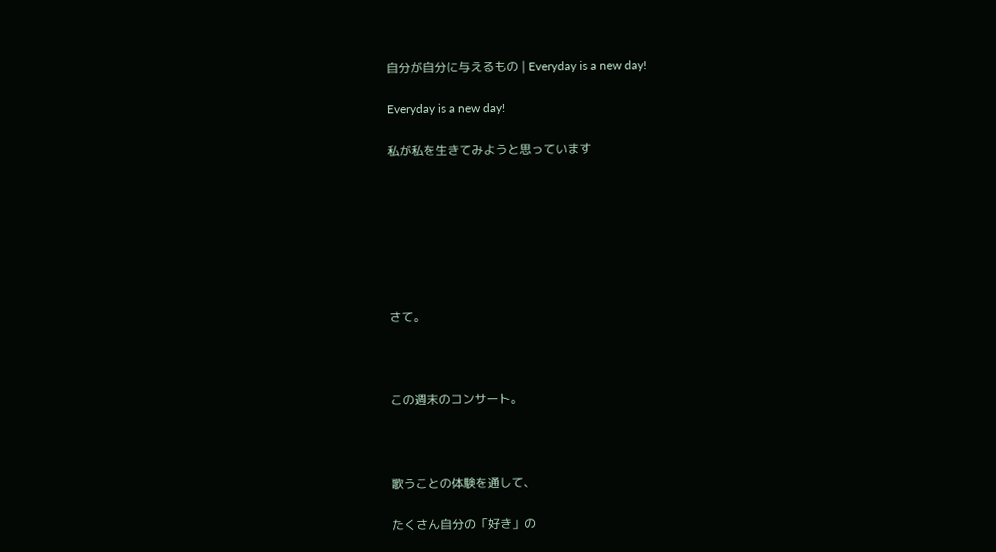自分が自分に与えるもの | Everyday is a new day!

Everyday is a new day!

私が私を生きてみようと思っています







さて。



この週末のコンサート。



歌うことの体験を通して、

たくさん自分の「好き」の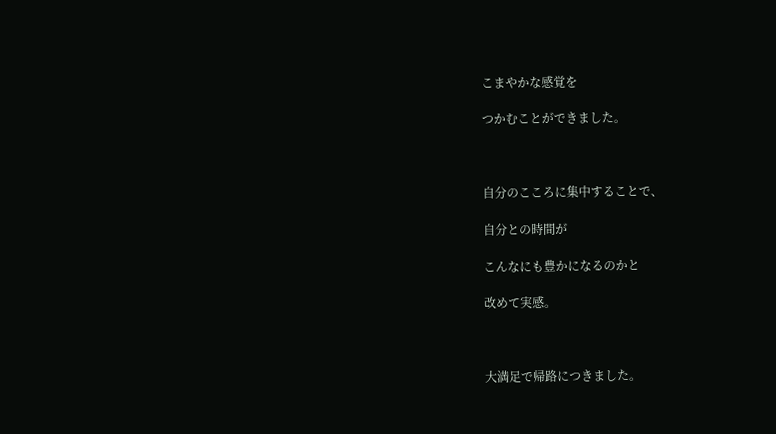こまやかな感覚を

つかむことができました。



自分のこころに集中することで、

自分との時間が

こんなにも豊かになるのかと

改めて実感。



大満足で帰路につきました。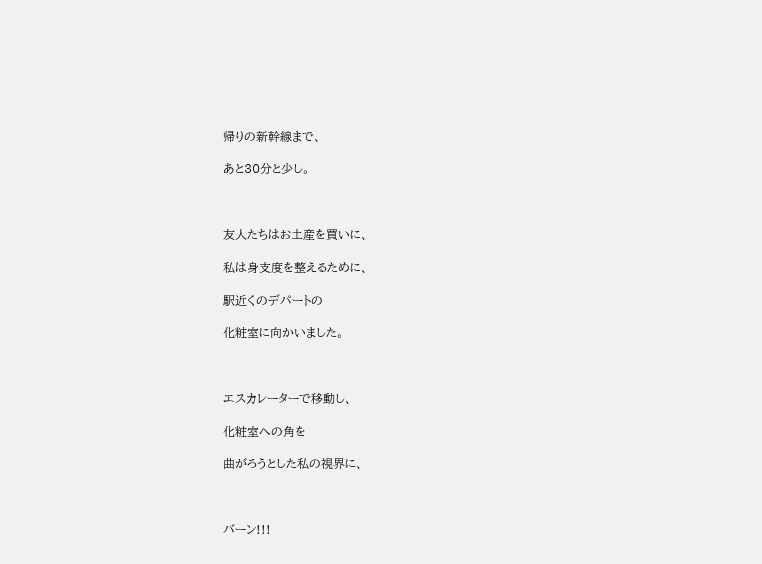帰りの新幹線まで、

あと30分と少し。



友人たちはお土産を買いに、

私は身支度を整えるために、

駅近くのデパートの

化粧室に向かいました。



エスカレーターで移動し、

化粧室への角を

曲がろうとした私の視界に、



バーン!!!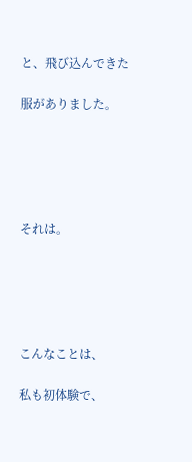と、飛び込んできた

服がありました。





それは。





こんなことは、

私も初体験で、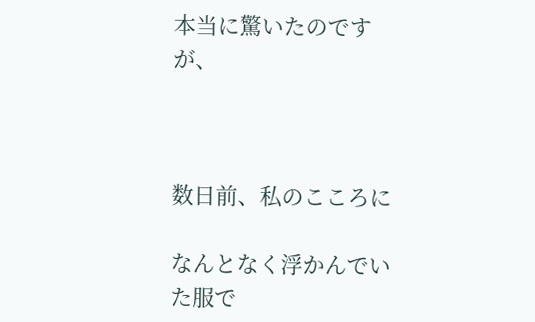本当に驚いたのですが、



数日前、私のこころに

なんとなく浮かんでいた服で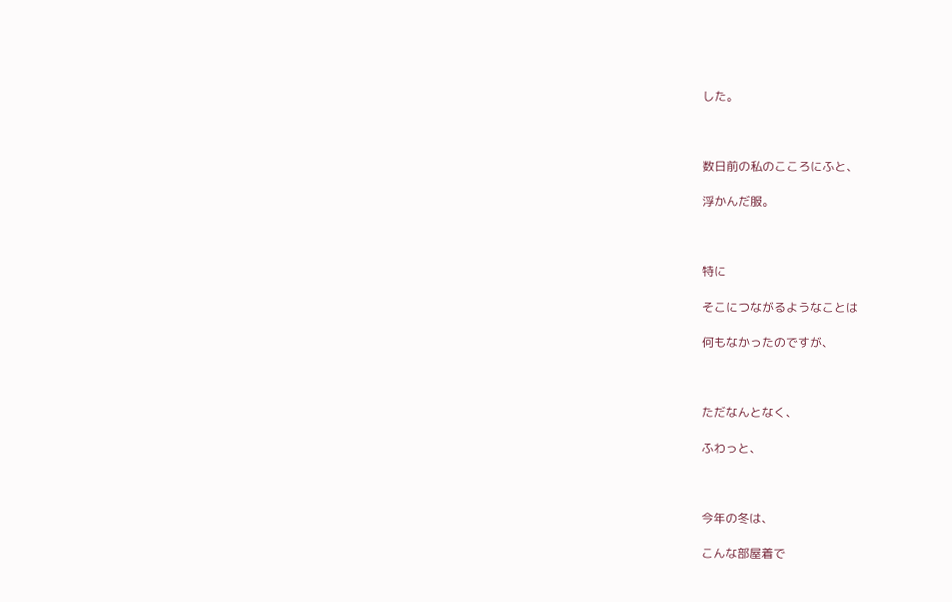した。



数日前の私のこころにふと、

浮かんだ服。



特に

そこにつながるようなことは

何もなかったのですが、



ただなんとなく、

ふわっと、



今年の冬は、

こんな部屋着で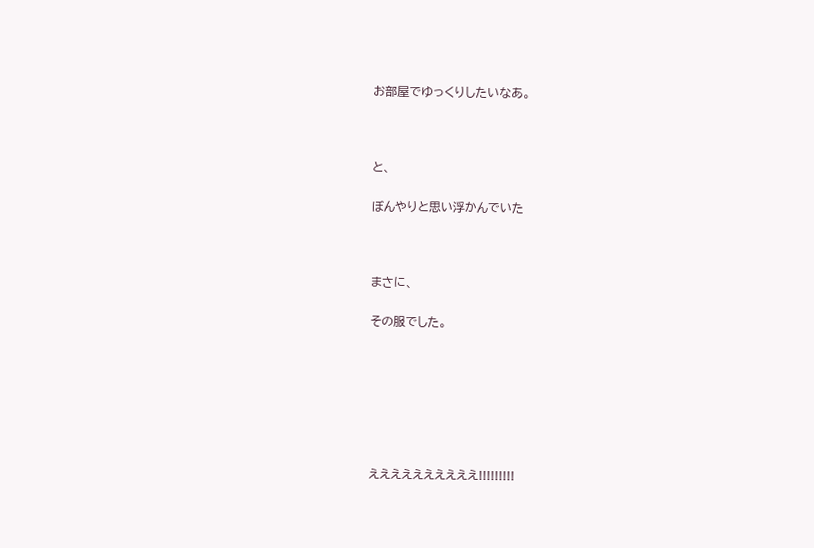お部屋でゆっくりしたいなあ。



と、

ぼんやりと思い浮かんでいた



まさに、

その服でした。







ええええええええええ!!!!!!!!!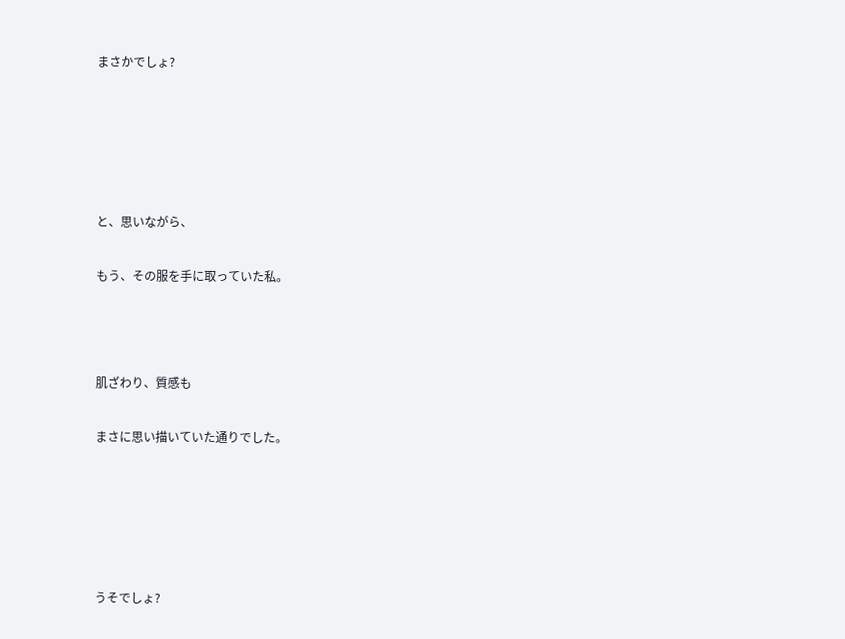まさかでしょ?





と、思いながら、

もう、その服を手に取っていた私。



肌ざわり、質感も

まさに思い描いていた通りでした。





うそでしょ?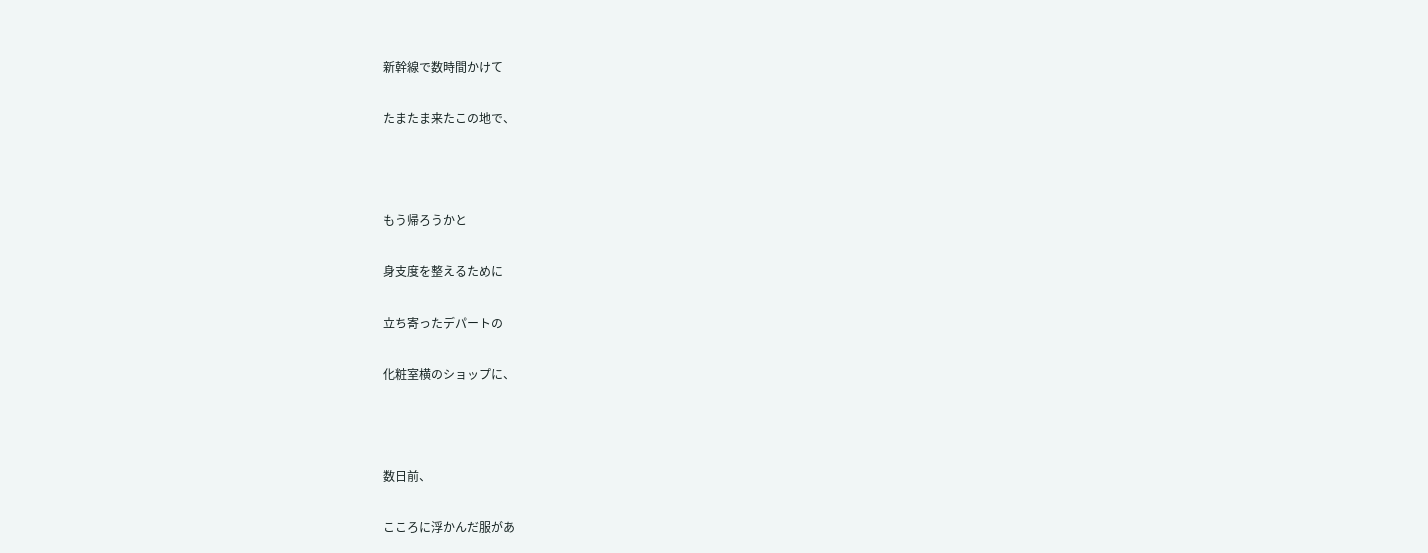新幹線で数時間かけて

たまたま来たこの地で、



もう帰ろうかと

身支度を整えるために

立ち寄ったデパートの

化粧室横のショップに、



数日前、

こころに浮かんだ服があ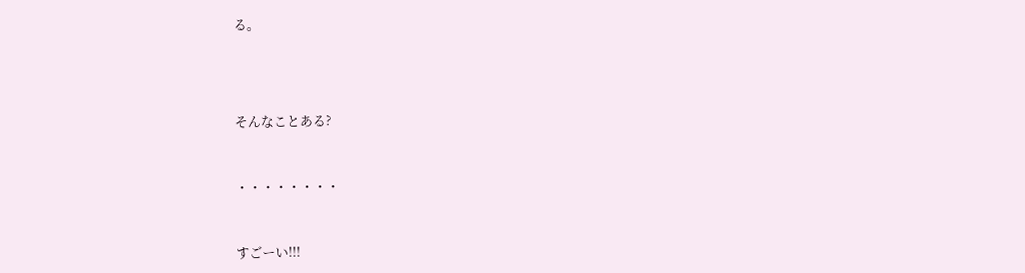る。





そんなことある?



・・・・・・・・



すごーい!!!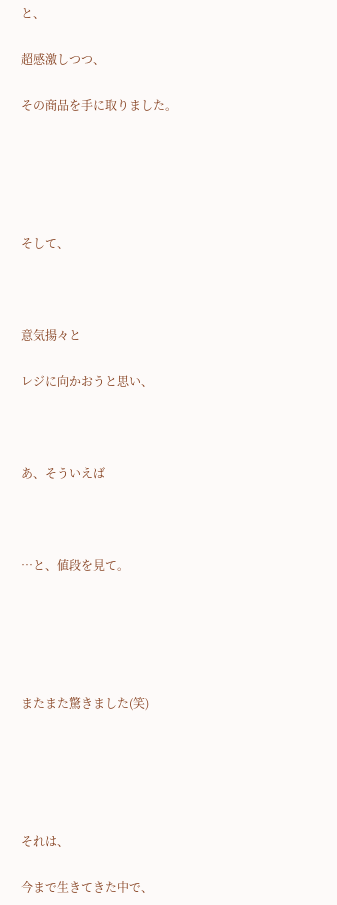と、

超感激しつつ、

その商品を手に取りました。





そして、



意気揚々と

レジに向かおうと思い、



あ、そういえば



…と、値段を見て。





またまた驚きました(笑)





それは、

今まで生きてきた中で、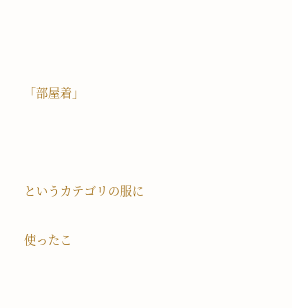「部屋着」



というカテゴリの服に

使ったこ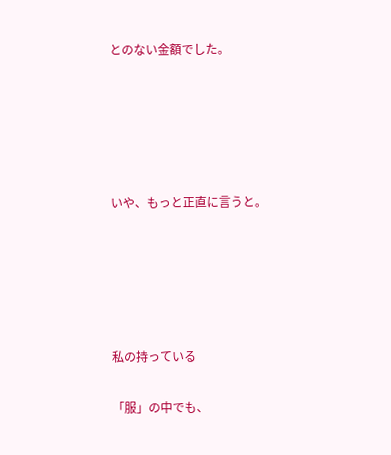とのない金額でした。





いや、もっと正直に言うと。





私の持っている

「服」の中でも、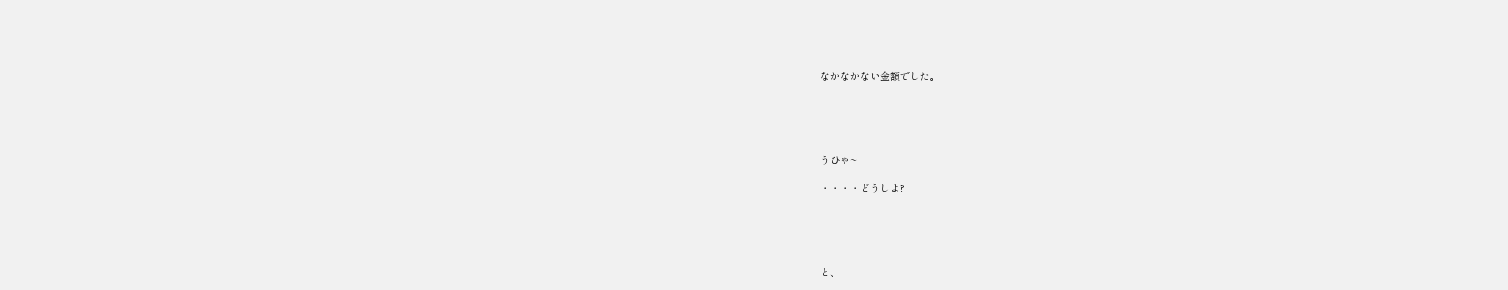なかなかない金額でした。





うひゃ~

・・・・どうしよ?





と、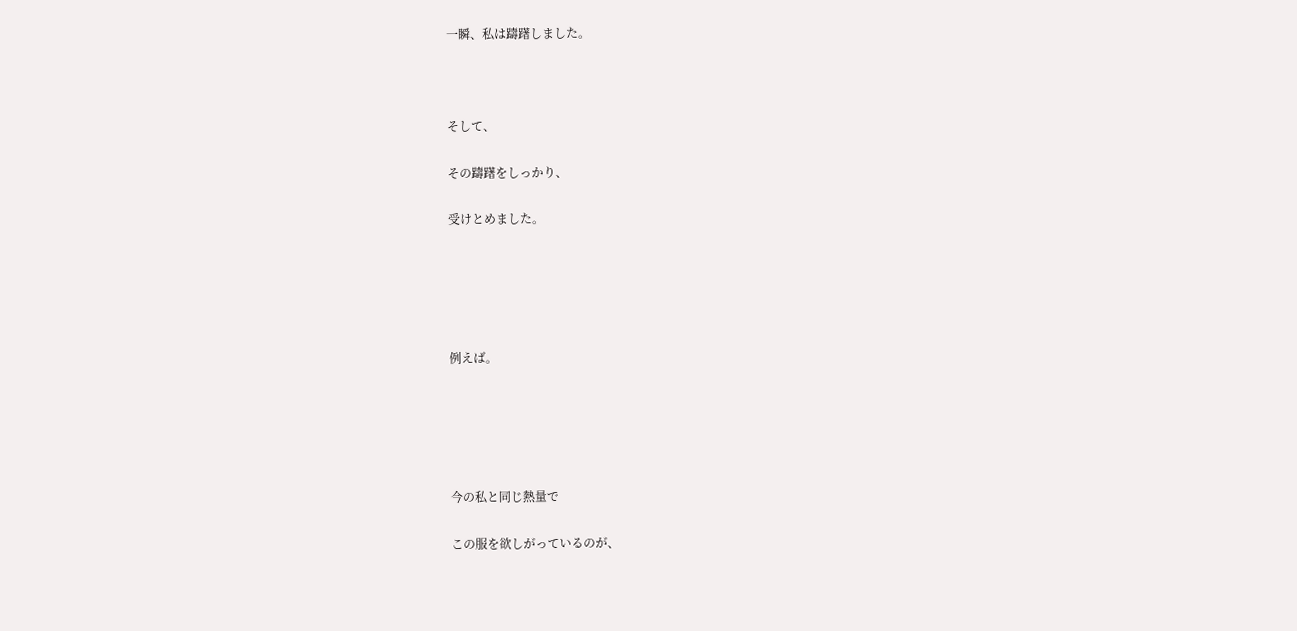一瞬、私は躊躇しました。



そして、

その躊躇をしっかり、

受けとめました。





例えば。





今の私と同じ熱量で

この服を欲しがっているのが、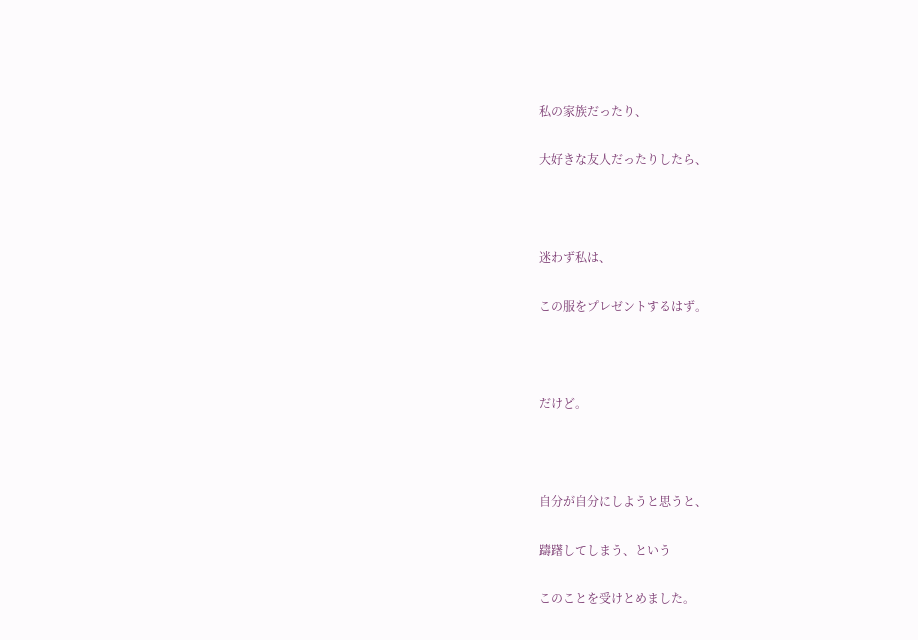私の家族だったり、

大好きな友人だったりしたら、



迷わず私は、

この服をプレゼントするはず。



だけど。



自分が自分にしようと思うと、

躊躇してしまう、という

このことを受けとめました。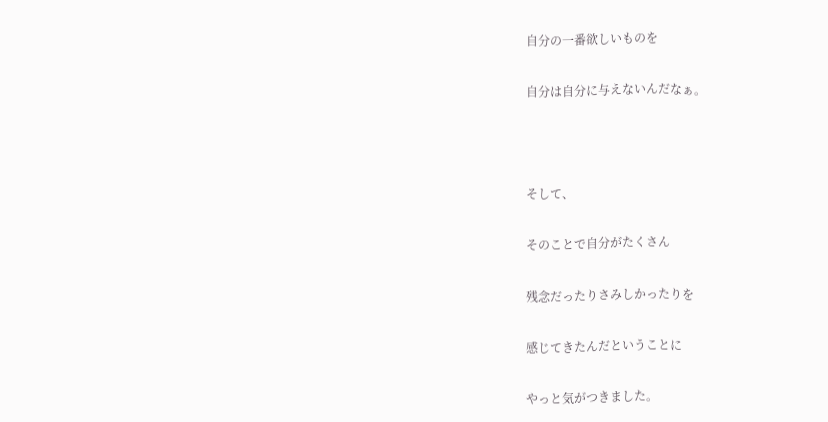自分の一番欲しいものを

自分は自分に与えないんだなぁ。



そして、

そのことで自分がたくさん

残念だったりさみしかったりを

感じてきたんだということに

やっと気がつきました。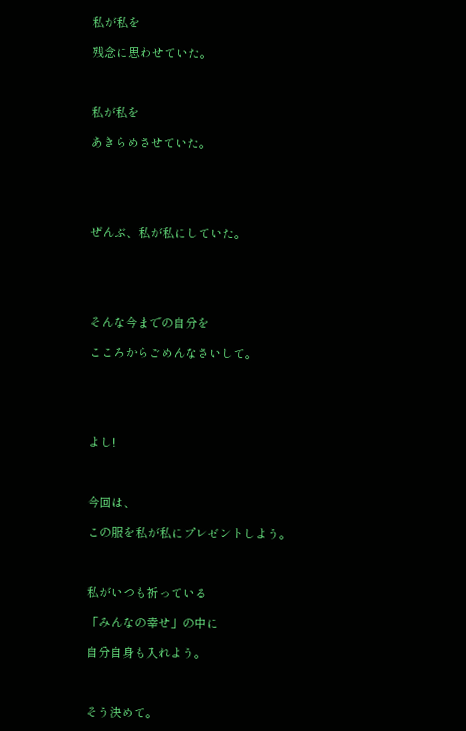私が私を

残念に思わせていた。



私が私を

あきらめさせていた。





ぜんぶ、私が私にしていた。





そんな今までの自分を

こころからごめんなさいして。





よし!



今回は、

この服を私が私にプレゼントしよう。



私がいつも祈っている

「みんなの幸せ」の中に

自分自身も入れよう。



そう決めて。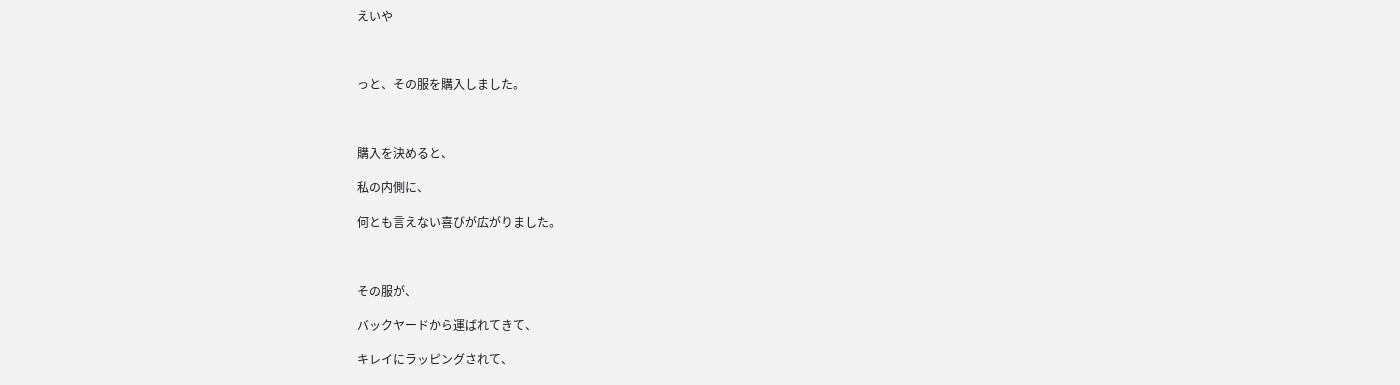えいや



っと、その服を購入しました。



購入を決めると、

私の内側に、

何とも言えない喜びが広がりました。



その服が、

バックヤードから運ばれてきて、

キレイにラッピングされて、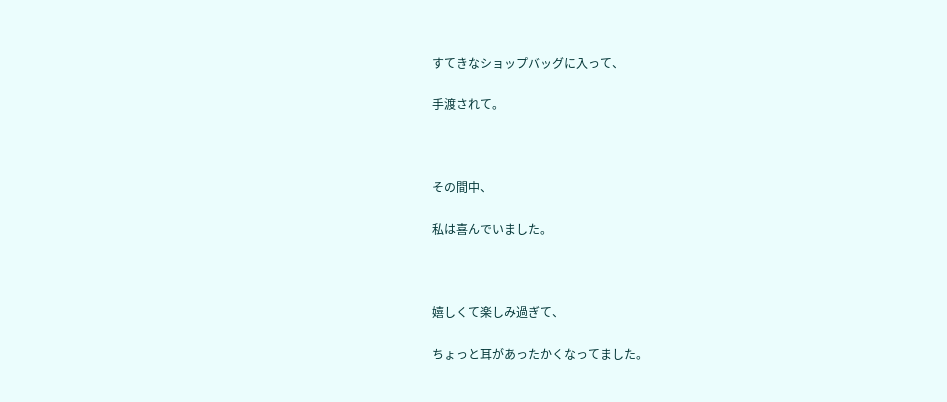すてきなショップバッグに入って、

手渡されて。



その間中、

私は喜んでいました。



嬉しくて楽しみ過ぎて、

ちょっと耳があったかくなってました。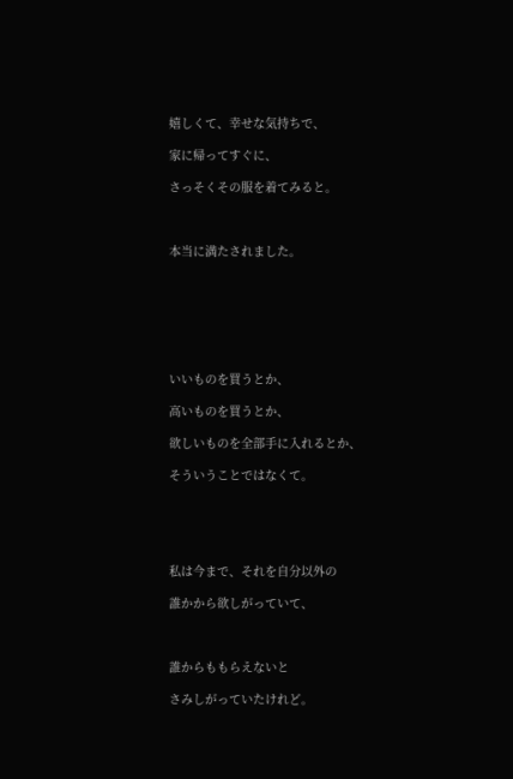嬉しくて、幸せな気持ちで、

家に帰ってすぐに、

さっそくその服を着てみると。



本当に満たされました。







いいものを買うとか、

高いものを買うとか、

欲しいものを全部手に入れるとか、

そういうことではなくて。





私は今まで、それを自分以外の

誰かから欲しがっていて、



誰からももらえないと

さみしがっていたけれど。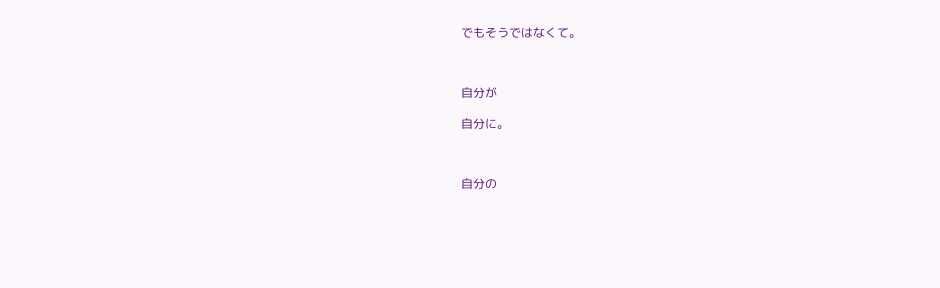でもそうではなくて。



自分が

自分に。



自分の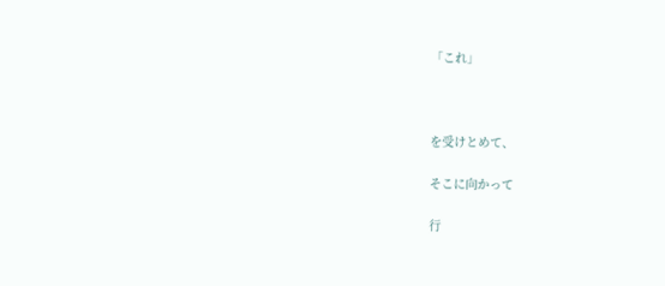「これ」



を受けとめて、

そこに向かって

行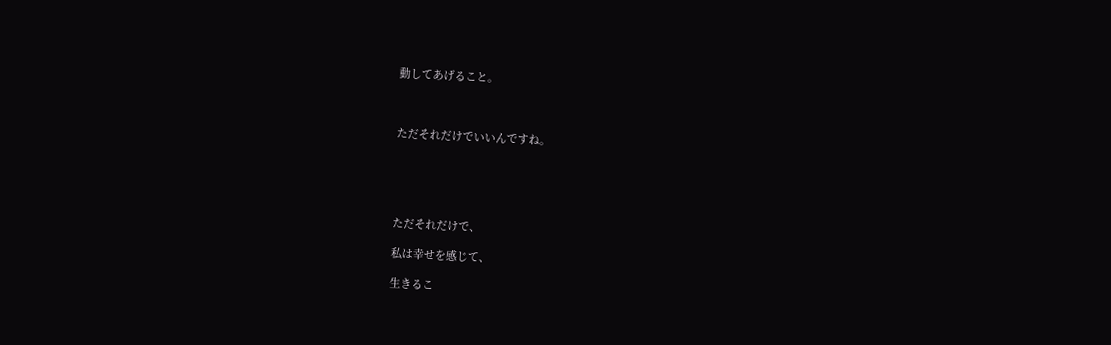動してあげること。



ただそれだけでいいんですね。





ただそれだけで、

私は幸せを感じて、

生きるこ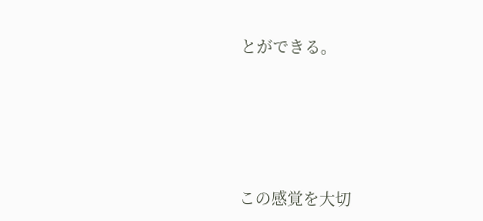とができる。





この感覚を大切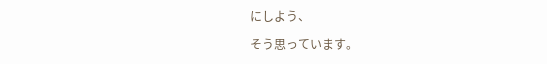にしよう、

そう思っています。